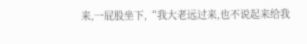来,一屁股坐下,“我大老远过来,也不说起来给我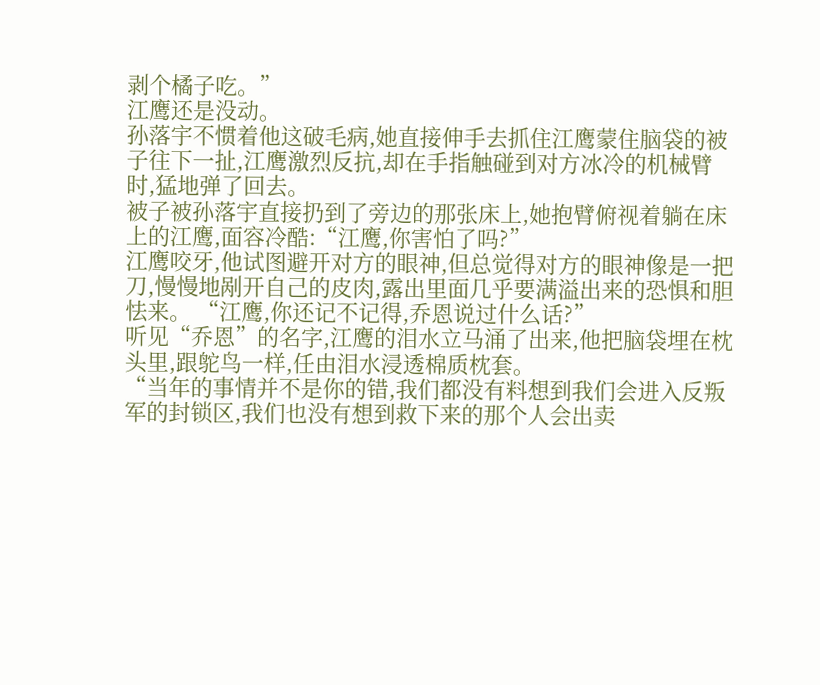剥个橘子吃。”
江鹰还是没动。
孙落宇不惯着他这破毛病,她直接伸手去抓住江鹰蒙住脑袋的被子往下一扯,江鹰激烈反抗,却在手指触碰到对方冰冷的机械臂时,猛地弹了回去。
被子被孙落宇直接扔到了旁边的那张床上,她抱臂俯视着躺在床上的江鹰,面容冷酷:“江鹰,你害怕了吗?”
江鹰咬牙,他试图避开对方的眼神,但总觉得对方的眼神像是一把刀,慢慢地剐开自己的皮肉,露出里面几乎要满溢出来的恐惧和胆怯来。 “江鹰,你还记不记得,乔恩说过什么话?”
听见“乔恩”的名字,江鹰的泪水立马涌了出来,他把脑袋埋在枕头里,跟鸵鸟一样,任由泪水浸透棉质枕套。
“当年的事情并不是你的错,我们都没有料想到我们会进入反叛军的封锁区,我们也没有想到救下来的那个人会出卖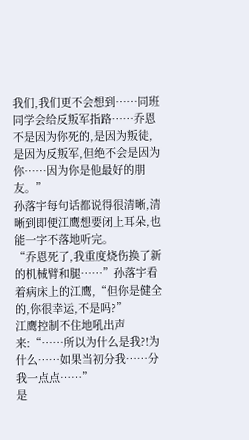我们,我们更不会想到……同班同学会给反叛军指路……乔恩不是因为你死的,是因为叛徒,是因为反叛军,但绝不会是因为你……因为你是他最好的朋友。”
孙落宇每句话都说得很清晰,清晰到即便江鹰想要闭上耳朵,也能一字不落地听完。
“乔恩死了,我重度烧伤换了新的机械臂和腿……”孙落宇看着病床上的江鹰,“但你是健全的,你很幸运,不是吗?”
江鹰控制不住地吼出声来:“……所以为什么是我?!为什么……如果当初分我……分我一点点……”
是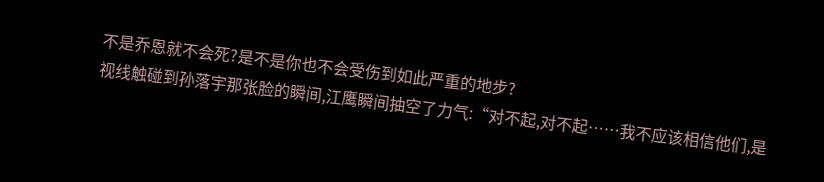不是乔恩就不会死?是不是你也不会受伤到如此严重的地步?
视线触碰到孙落宇那张脸的瞬间,江鹰瞬间抽空了力气:“对不起,对不起……我不应该相信他们,是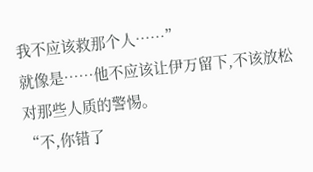我不应该救那个人……”
就像是……他不应该让伊万留下,不该放松对那些人质的警惕。
“不,你错了